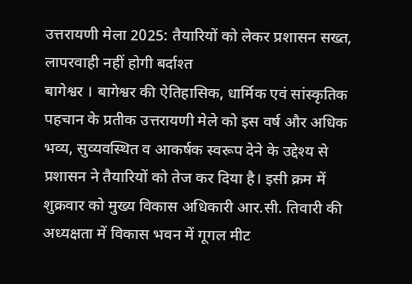उत्तरायणी मेला 2025: तैयारियों को लेकर प्रशासन सख्त, लापरवाही नहीं होगी बर्दाश्त
बागेश्वर । बागेश्वर की ऐतिहासिक, धार्मिक एवं सांस्कृतिक पहचान के प्रतीक उत्तरायणी मेले को इस वर्ष और अधिक भव्य, सुव्यवस्थित व आकर्षक स्वरूप देने के उद्देश्य से प्रशासन ने तैयारियों को तेज कर दिया है। इसी क्रम में शुक्रवार को मुख्य विकास अधिकारी आर.सी. तिवारी की अध्यक्षता में विकास भवन में गूगल मीट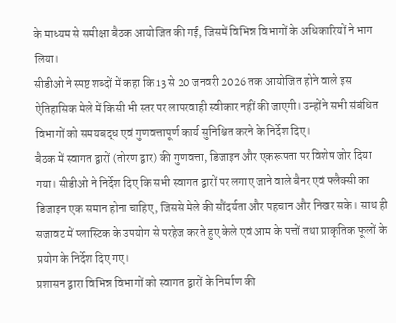के माध्यम से समीक्षा बैठक आयोजित की गई, जिसमें विभिन्न विभागों के अधिकारियों ने भाग लिया।
सीडीओ ने स्पष्ट शब्दों में कहा कि 13 से 20 जनवरी 2026 तक आयोजित होने वाले इस ऐतिहासिक मेले में किसी भी स्तर पर लापरवाही स्वीकार नहीं की जाएगी। उन्होंने सभी संबंधित विभागों को समयबद्ध एवं गुणवत्तापूर्ण कार्य सुनिश्चित करने के निर्देश दिए।
बैठक में स्वागत द्वारों (तोरण द्वार) की गुणवत्ता, डिजाइन और एकरूपता पर विशेष जोर दिया गया। सीडीओ ने निर्देश दिए कि सभी स्वागत द्वारों पर लगाए जाने वाले बैनर एवं फ्लैक्सी का डिजाइन एक समान होना चाहिए, जिससे मेले की सौंदर्यता और पहचान और निखर सके। साथ ही सजावट में प्लास्टिक के उपयोग से परहेज करते हुए केले एवं आम के पत्तों तथा प्राकृतिक फूलों के प्रयोग के निर्देश दिए गए।
प्रशासन द्वारा विभिन्न विभागों को स्वागत द्वारों के निर्माण की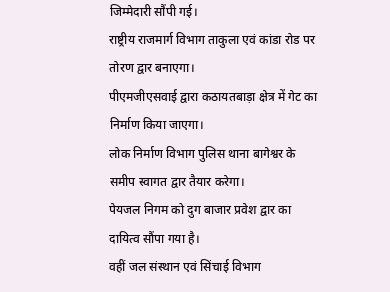जिम्मेदारी सौंपी गई।
राष्ट्रीय राजमार्ग विभाग ताकुला एवं कांडा रोड पर तोरण द्वार बनाएगा।
पीएमजीएसवाई द्वारा कठायतबाड़ा क्षेत्र में गेट का निर्माण किया जाएगा।
लोक निर्माण विभाग पुलिस थाना बागेश्वर के समीप स्वागत द्वार तैयार करेगा।
पेयजल निगम को दुग बाजार प्रवेश द्वार का दायित्व सौंपा गया है।
वहीं जल संस्थान एवं सिंचाई विभाग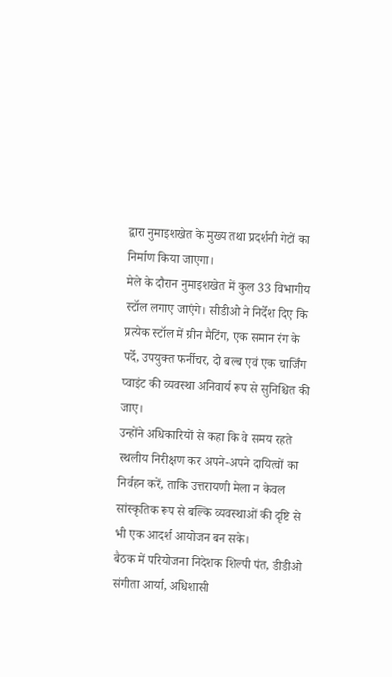द्वारा नुमाइशखेत के मुख्य तथा प्रदर्शनी गेटों का निर्माण किया जाएगा।
मेले के दौरान नुमाइशखेत में कुल 33 विभागीय स्टॉल लगाए जाएंगे। सीडीओ ने निर्देश दिए कि प्रत्येक स्टॉल में ग्रीन मैटिंग, एक समान रंग के पर्दे, उपयुक्त फर्नीचर, दो बल्ब एवं एक चार्जिंग प्वाइंट की व्यवस्था अनिवार्य रूप से सुनिश्चित की जाए।
उन्होंने अधिकारियों से कहा कि वे समय रहते स्थलीय निरीक्षण कर अपने-अपने दायित्वों का निर्वहन करें, ताकि उत्तरायणी मेला न केवल सांस्कृतिक रूप से बल्कि व्यवस्थाओं की दृष्टि से भी एक आदर्श आयोजन बन सके।
बैठक में परियोजना निदेशक शिल्पी पंत, डीडीओ संगीता आर्या, अधिशासी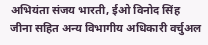अभियंता संजय भारती, ईओ विनोद सिंह जीना सहित अन्य विभागीय अधिकारी वर्चुअल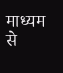माध्यम से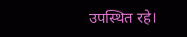उपस्थित रहे।